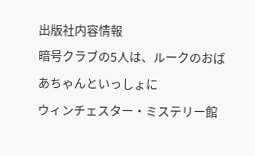出版社内容情報
暗号クラブの5人は、ルークのおばあちゃんといっしょに
ウィンチェスター・ミステリー館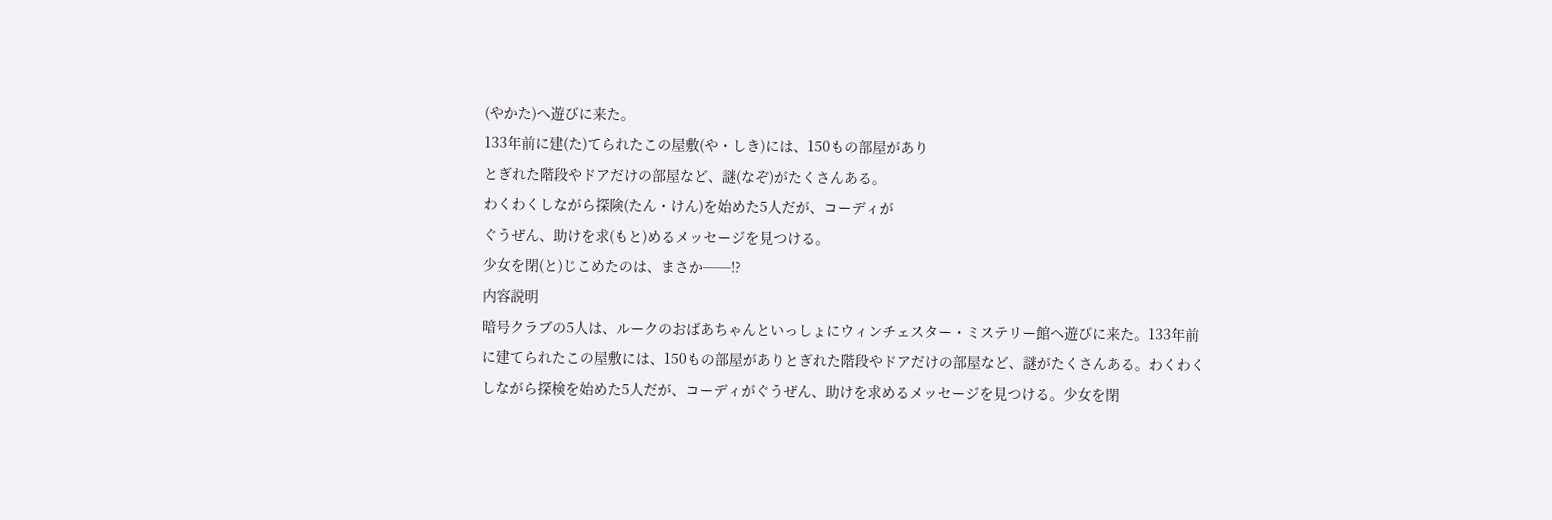(やかた)へ遊びに来た。
133年前に建(た)てられたこの屋敷(や・しき)には、150もの部屋があり
とぎれた階段やドアだけの部屋など、謎(なぞ)がたくさんある。
わくわくしながら探険(たん・けん)を始めた5人だが、コーディが
ぐうぜん、助けを求(もと)めるメッセージを見つける。
少女を閉(と)じこめたのは、まさか──!?
内容説明
暗号クラブの5人は、ルークのおばあちゃんといっしょにウィンチェスター・ミステリー館へ遊びに来た。133年前に建てられたこの屋敷には、150もの部屋がありとぎれた階段やドアだけの部屋など、謎がたくさんある。わくわくしながら探検を始めた5人だが、コーディがぐうぜん、助けを求めるメッセージを見つける。少女を閉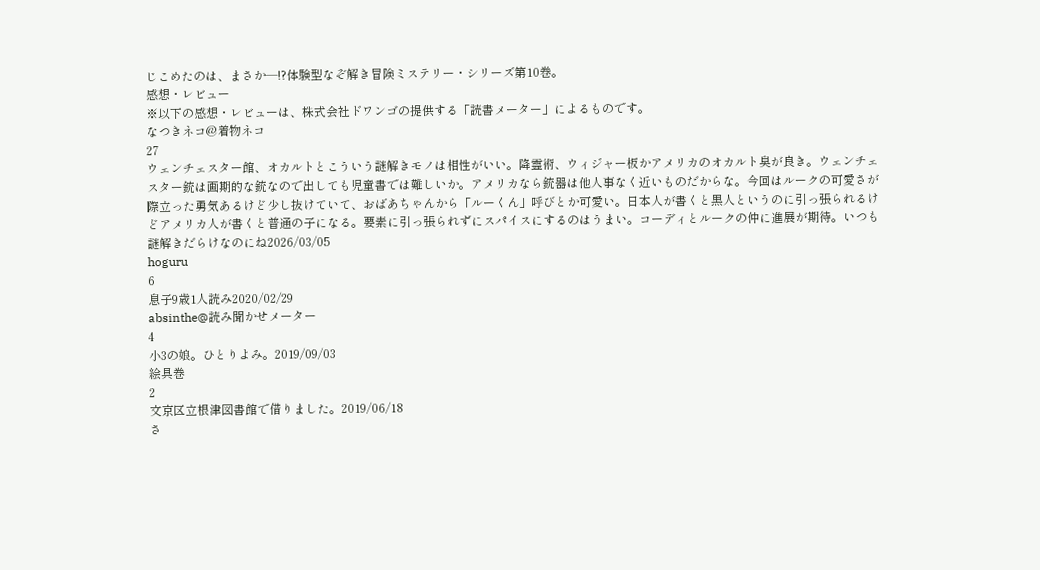じこめたのは、まさか―!?体験型なぞ解き冒険ミステリー・シリーズ第10巻。
感想・レビュー
※以下の感想・レビューは、株式会社ドワンゴの提供する「読書メーター」によるものです。
なつきネコ@着物ネコ
27
ウェンチェスター館、オカルトとこういう謎解きモノは相性がいい。降霊術、ウィジャー板かアメリカのオカルト臭が良き。ウェンチェスター銃は画期的な銃なので出しても児童書では難しいか。アメリカなら銃器は他人事なく近いものだからな。今回はルークの可愛さが際立った勇気あるけど少し抜けていて、おばあちゃんから「ルーくん」呼びとか可愛い。日本人が書くと黒人というのに引っ張られるけどアメリカ人が書くと普通の子になる。要素に引っ張られずにスパイスにするのはうまい。コーディとルークの仲に進展が期待。いつも謎解きだらけなのにね2026/03/05
hoguru
6
息子9歳1人読み2020/02/29
absinthe@読み聞かせメーター
4
小3の娘。ひとりよみ。2019/09/03
絵具巻
2
文京区立根津図書館で借りました。2019/06/18
さ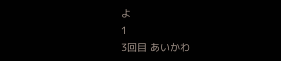よ
1
3回目 あいかわ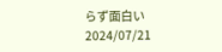らず面白い2024/07/21